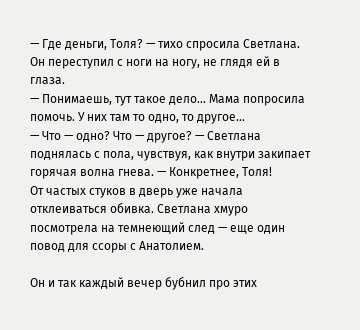— Где деньги, Толя? — тихо спросила Светлана.
Он переступил с ноги на ногу, не глядя ей в глаза.
— Понимаешь, тут такое дело… Мама попросила помочь. У них там то одно, то другое…
— Что — одно? Что — другое? — Светлана поднялась с пола, чувствуя, как внутри закипает горячая волна гнева. — Конкретнее, Толя!
От частых стуков в дверь уже начала отклеиваться обивка. Светлана хмуро посмотрела на темнеющий след — еще один повод для ссоры с Анатолием.

Он и так каждый вечер бубнил про этих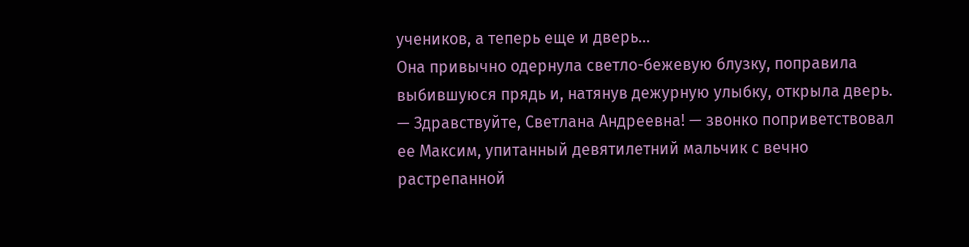учеников, а теперь еще и дверь…
Она привычно одернула светло-бежевую блузку, поправила выбившуюся прядь и, натянув дежурную улыбку, открыла дверь.
— Здравствуйте, Светлана Андреевна! — звонко поприветствовал ее Максим, упитанный девятилетний мальчик с вечно растрепанной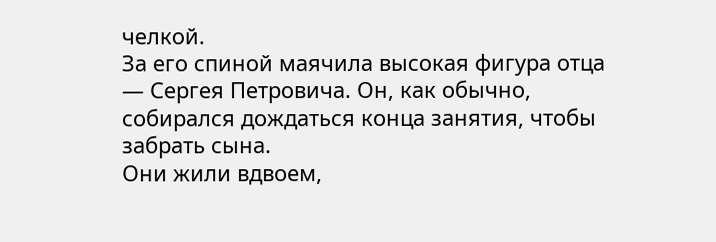челкой.
За его спиной маячила высокая фигура отца — Сергея Петровича. Он, как обычно, собирался дождаться конца занятия, чтобы забрать сына.
Они жили вдвоем,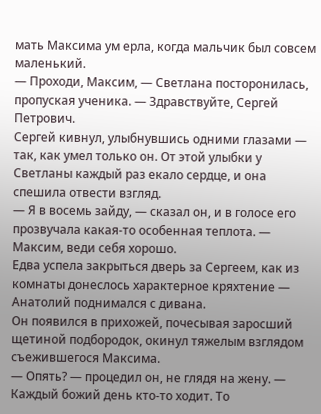мать Максима ум ерла, когда мальчик был совсем маленький.
— Проходи, Максим, — Светлана посторонилась, пропуская ученика. — Здравствуйте, Сергей Петрович.
Сергей кивнул, улыбнувшись одними глазами — так, как умел только он. От этой улыбки у Светланы каждый раз екало сердце, и она спешила отвести взгляд.
— Я в восемь зайду, — сказал он, и в голосе его прозвучала какая-то особенная теплота. — Максим, веди себя хорошо.
Едва успела закрыться дверь за Сергеем, как из комнаты донеслось характерное кряхтение — Анатолий поднимался с дивана.
Он появился в прихожей, почесывая заросший щетиной подбородок, окинул тяжелым взглядом съежившегося Максима.
— Опять? — процедил он, не глядя на жену. — Каждый божий день кто-то ходит. То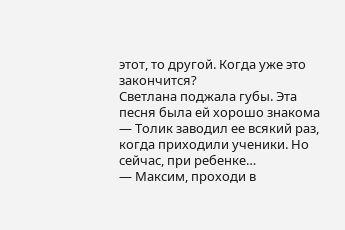этот, то другой. Когда уже это закончится?
Светлана поджала губы. Эта песня была ей хорошо знакома — Толик заводил ее всякий раз, когда приходили ученики. Но сейчас, при ребенке…
— Максим, проходи в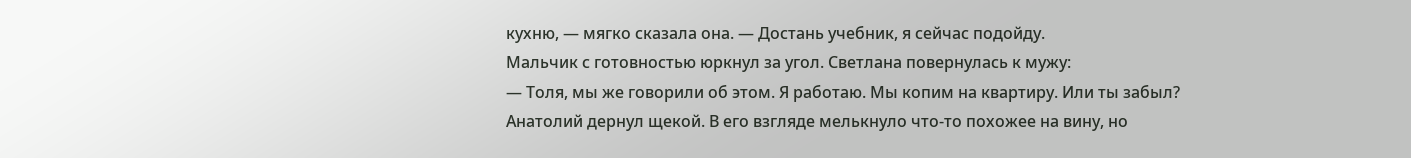кухню, — мягко сказала она. — Достань учебник, я сейчас подойду.
Мальчик с готовностью юркнул за угол. Светлана повернулась к мужу:
— Толя, мы же говорили об этом. Я работаю. Мы копим на квартиру. Или ты забыл?
Анатолий дернул щекой. В его взгляде мелькнуло что-то похожее на вину, но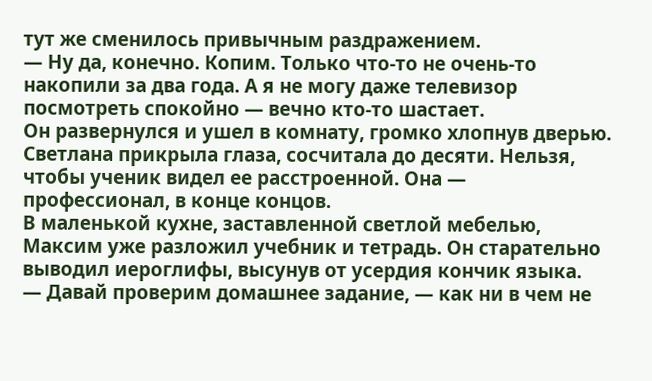тут же сменилось привычным раздражением.
— Ну да, конечно. Копим. Только что-то не очень-то накопили за два года. А я не могу даже телевизор посмотреть спокойно — вечно кто-то шастает.
Он развернулся и ушел в комнату, громко хлопнув дверью. Светлана прикрыла глаза, сосчитала до десяти. Нельзя, чтобы ученик видел ее расстроенной. Она — профессионал, в конце концов.
В маленькой кухне, заставленной светлой мебелью, Максим уже разложил учебник и тетрадь. Он старательно выводил иероглифы, высунув от усердия кончик языка.
— Давай проверим домашнее задание, — как ни в чем не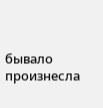бывало произнесла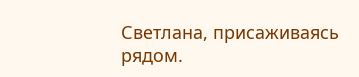Светлана, присаживаясь рядом.